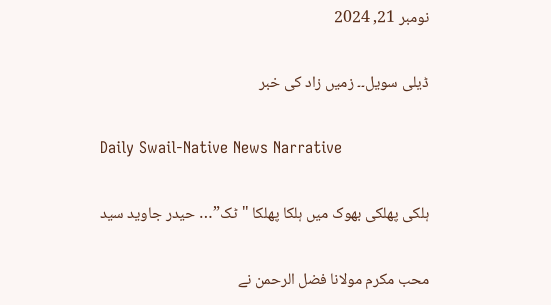نومبر 21, 2024

ڈیلی سویل۔۔ زمیں زاد کی خبر

Daily Swail-Native News Narrative

ہلکی پھلکی بھوک میں ہلکا پھلکا "ٹک”… حیدر جاوید سید

محب مکرم مولانا فضل الرحمن نے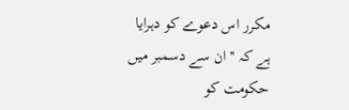مکرر اس دعوے کو دہرایا ہے کہ ''ان سے دسمبر میں حکومت کو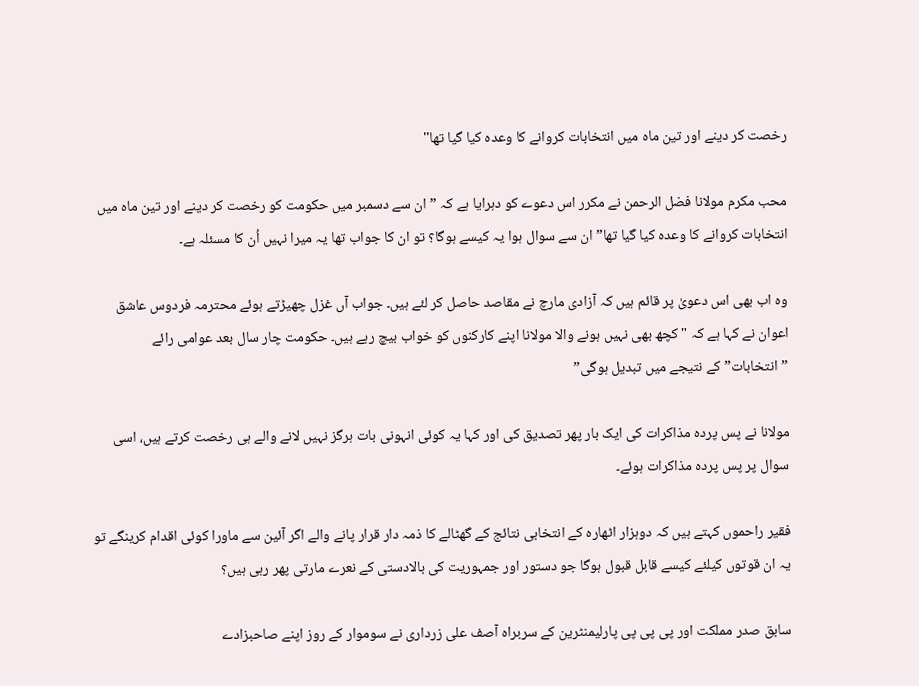رخصت کر دینے اور تین ماہ میں انتخابات کروانے کا وعدہ کیا گیا تھا''

محب مکرم مولانا فضل الرحمن نے مکرر اس دعوے کو دہرایا ہے کہ ”ان سے دسمبر میں حکومت کو رخصت کر دینے اور تین ماہ میں انتخابات کروانے کا وعدہ کیا گیا تھا” ان سے سوال ہوا یہ کیسے ہوگا؟ تو ان کا جواب تھا یہ میرا نہیں اُن کا مسئلہ ہے۔

وہ اب بھی اس دعویٰ پر قائم ہیں کہ آزادی مارچ نے مقاصد حاصل کر لئے ہیں۔ جواب آں غزل چھیڑتے ہوئے محترمہ فردوس عاشق اعوان نے کہا ہے کہ "کچھ بھی نہیں ہونے والا مولانا اپنے کارکنوں کو خواب بیچ رہے ہیں۔ حکومت چار سال بعد عوامی رائے ”انتخابات” کے نتیجے میں تبدیل ہوگی”

مولانا نے پس پردہ مذاکرات کی ایک بار پھر تصدیق کی اور کہا یہ کوئی انہونی بات ہرگز نہیں لانے والے ہی رخصت کرتے ہیں، اسی سوال پر پس پردہ مذاکرات ہوئے۔

فقیر راحموں کہتے ہیں کہ دوہزار اٹھارہ کے انتخابی نتائج کے گھٹالے کا ذمہ دار قرار پانے والے اگر آئین سے ماورا کوئی اقدام کرینگے تو یہ ان قوتوں کیلئے کیسے قابل قبول ہوگا جو دستور اور جمہوریت کی بالادستی کے نعرے مارتی پھر رہی ہیں؟

سابق صدر مملکت اور پی پی پی پارلیمنٹرین کے سربراہ آصف علی زرداری نے سوموار کے روز اپنے صاحبزادے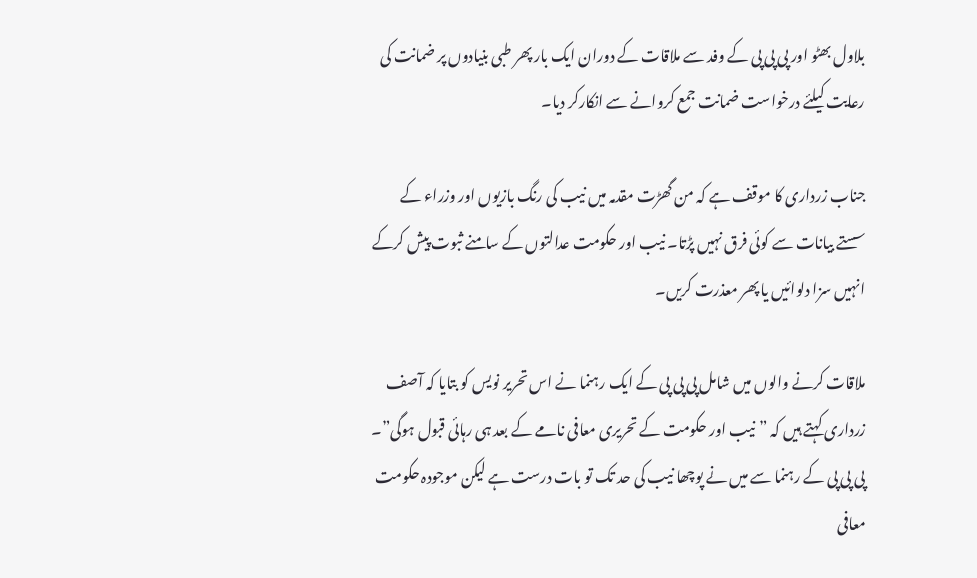بلاول بھٹو اور پی پی پی کے وفد سے ملاقات کے دوران ایک بار پھر طبی بنیادوں پر ضمانت کی رعایت کیلئے درخواست ضمانت جمع کروانے سے انکارکر دیا۔

جناب زرداری کا موقف ہے کہ من گھڑت مقدمہ میں نیب کی رنگ بازیوں اور وزراء کے سستے بیانات سے کوئی فرق نہیں پڑتا۔ نیب اور حکومت عدالتوں کے سامنے ثبوت پیش کرکے انہیں سزا دلوائیں یا پھر معذرت کریں۔

ملاقات کرنے والوں میں شامل پی پی پی کے ایک رہنما نے اس تحریر نویس کو بتایا کہ آصف زرداری کہتے ہیں کہ ”نیب اور حکومت کے تحریری معافی نامے کے بعد ہی رہائی قبول ہوگی”۔ پی پی پی کے رہنما سے میں نے پوچھا نیب کی حد تک تو بات درست ہے لیکن موجودہ حکومت معافی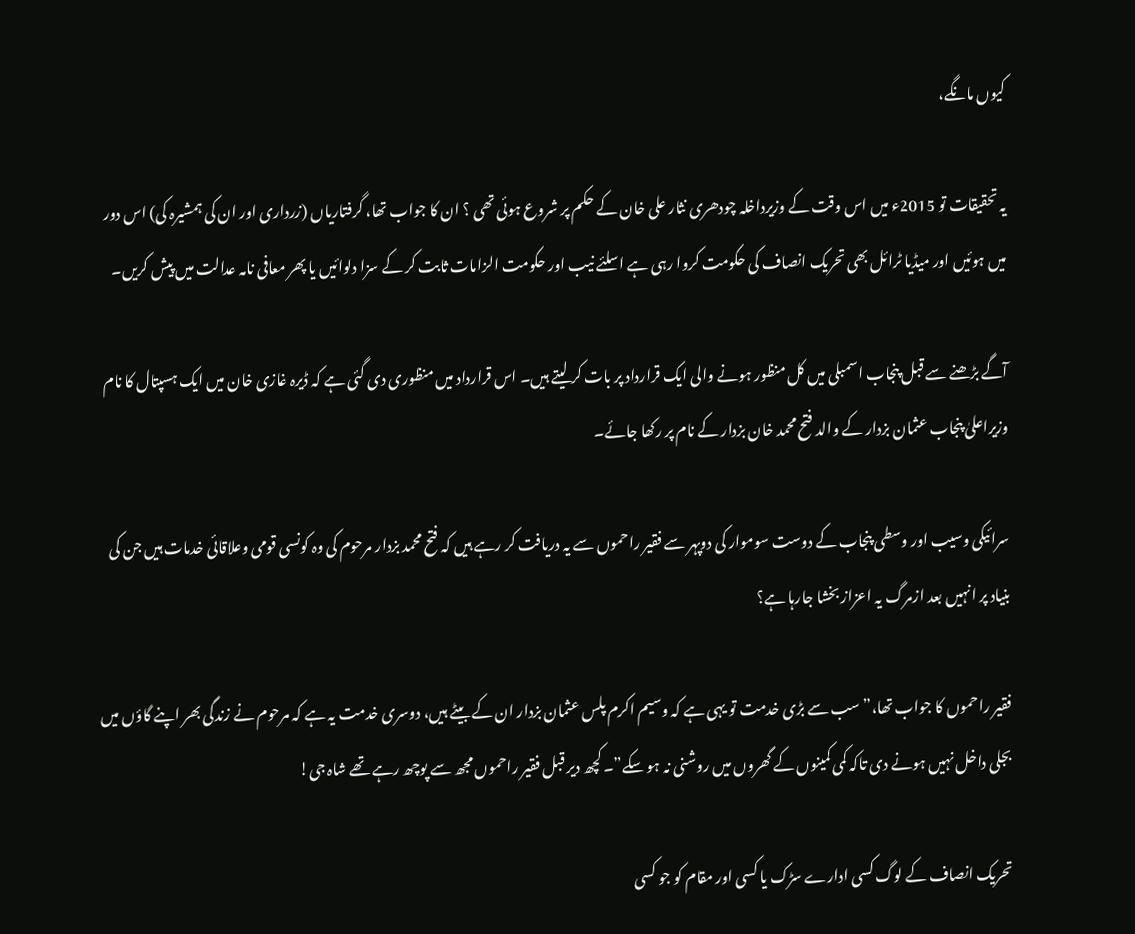کیوں مانگے،

یہ تحقیقات تو 2015ء میں اس وقت کے وزیرداخلہ چودھری نثار علی خان کے حکم پر شروع ہوئی تھی ؟ ان کا جواب تھا، گرفتاریاں (زرداری اور ان کی ہمشیرہ کی) اس دور میں ہوئیں اور میڈیا ٹرائل بھی تحریک انصاف کی حکومت کروا رہی ہے اسلئے نیب اور حکومت الزامات ثابت کر کے سزا دلوائیں یا پھر معافی نامہ عدالت میں پیش کریں۔

آگے بڑھنے سے قبل پنجاب اسمبلی میں کل منظور ہونے والی ایک قرارداد پر بات کر لیتے ہیں۔ اس قرارداد میں منظوری دی گئی ہے کہ ڈیرہ غازی خان میں ایک ہسپتال کا نام وزیراعلیٰ پنجاب عثمان بزدار کے والد فتح محمد خان بزدار کے نام پر رکھا جائے۔

سرائیکی وسیب اور وسطی پنجاب کے دوست سوموار کی دوپہر سے فقیر راحموں سے یہ دریافت کر رہے ہیں کہ فتح محمد بزدار مرحوم کی وہ کونسی قومی وعلاقائی خدمات ہیں جن کی بنیاد پر انہیں بعد ازمرگ یہ اعزاز بخشا جارہا ہے؟

فقیر راحموں کا جواب تھا،” سب سے بڑی خدمت تو یہی ہے کہ وسیم اکرم پلس عثمان بزدار ان کے بیٹے ہیں، دوسری خدمت یہ ہے کہ مرحوم نے زندگی بھر اپنے گاؤں میں بجلی داخل نہیں ہونے دی تاکہ کمی کمینوں کے گھروں میں روشنی نہ ہو سکے”۔ کچھ دیر قبل فقیر راحموں مجھ سے پوچھ رہے تھے شاہ جی!

تحریک انصاف کے لوگ کسی ادارے سڑک یا کسی اور مقام کو جو کسی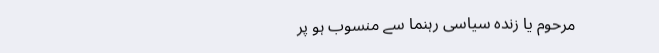مرحوم یا زندہ سیاسی رہنما سے منسوب ہو پر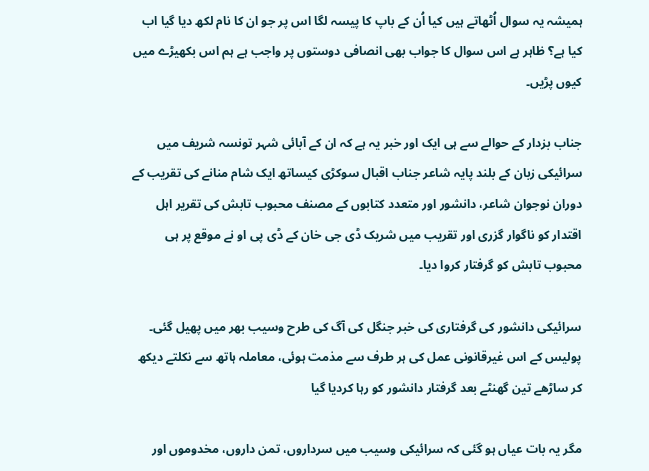ہمیشہ یہ سوال اُٹھاتے ہیں کیا اُن کے باپ کا پیسہ لگا اس پر جو ان کا نام لکھ دیا گیا اب کیا ہے؟ ظاہر ہے اس سوال کا جواب بھی انصافی دوستوں پر واجب ہے ہم اس بکھیڑے میں کیوں پڑیں۔

جناب بزدار کے حوالے سے ہی ایک اور خبر یہ ہے کہ ان کے آبائی شہر تونسہ شریف میں سرائیکی زبان کے بلند پایہ شاعر جناب اقبال سوکڑی کیساتھ ایک شام منانے کی تقریب کے دوران نوجوان شاعر، دانشور اور متعدد کتابوں کے مصنف محبوب تابش کی تقریر اہل اقتدار کو ناگوار گزری اور تقریب میں شریک ڈی جی خان کے ڈی پی او نے موقع پر ہی محبوب تابش کو گرفتار کروا دیا۔

سرائیکی دانشور کی گرفتاری کی خبر جنگل کی آگ کی طرح وسیب بھر میں پھیل گئی۔ پولیس کے اس غیرقانونی عمل کی ہر طرف سے مذمت ہوئی، معاملہ ہاتھ سے نکلتے دیکھ کر ساڑھے تین گھنٹے بعد گرفتار دانشور کو رہا کردیا گیا

مگر یہ بات عیاں ہو گئی کہ سرائیکی وسیب میں سرداروں، تمن داروں، مخدوموں اور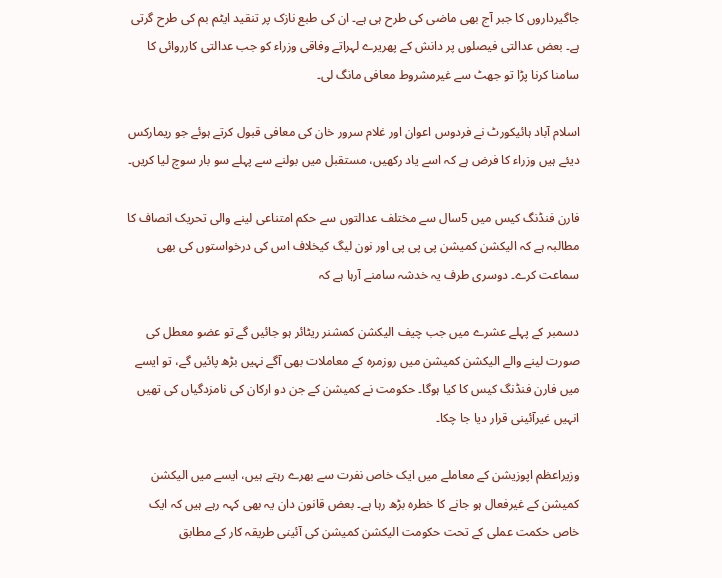جاگیرداروں کا جبر آج بھی ماضی کی طرح ہی ہے۔ ان کی طبع نازک پر تنقید ایٹم بم کی طرح گرتی ہے۔ بعض عدالتی فیصلوں پر دانش کے پھریرے لہراتے وفاقی وزراء کو جب عدالتی کارروائی کا سامنا کرنا پڑا تو جھٹ سے غیرمشروط معافی مانگ لی۔

اسلام آباد ہائیکورٹ نے فردوس اعوان اور غلام سرور خان کی معافی قبول کرتے ہوئے جو ریمارکس دیئے ہیں وزراء کا فرض ہے کہ اسے یاد رکھیں، مستقبل میں بولنے سے پہلے سو بار سوچ لیا کریں۔

فارن فنڈنگ کیس میں 5سال سے مختلف عدالتوں سے حکم امتناعی لینے والی تحریک انصاف کا مطالبہ ہے کہ الیکشن کمیشن پی پی پی اور نون لیگ کیخلاف اس کی درخواستوں کی بھی سماعت کرے۔ دوسری طرف یہ خدشہ سامنے آرہا ہے کہ

دسمبر کے پہلے عشرے میں جب چیف الیکشن کمشنر ریٹائر ہو جائیں گے تو عضو معطل کی صورت لینے والے الیکشن کمیشن میں روزمرہ کے معاملات بھی آگے نہیں بڑھ پائیں گے، تو ایسے میں فارن فنڈنگ کیس کا کیا ہوگا۔ حکومت نے کمیشن کے جن دو ارکان کی نامزدگیاں کی تھیں انہیں غیرآئینی قرار دیا جا چکا۔

وزیراعظم اپوزیشن کے معاملے میں ایک خاص نفرت سے بھرے رہتے ہیں، ایسے میں الیکشن کمیشن کے غیرفعال ہو جانے کا خطرہ بڑھ رہا ہے۔ بعض قانون دان یہ بھی کہہ رہے ہیں کہ ایک خاص حکمت عملی کے تحت حکومت الیکشن کمیشن کی آئینی طریقہ کار کے مطابق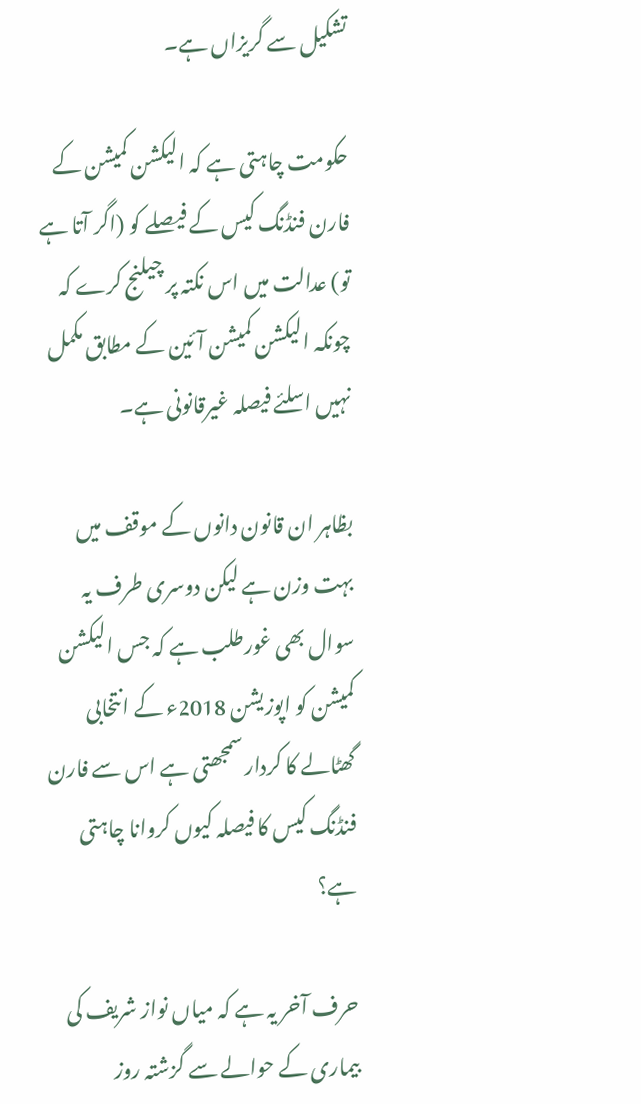تشکیل سے گریزاں ہے۔

حکومت چاہتی ہے کہ الیکشن کمیشن کے فارن فنڈنگ کیس کے فیصلے کو (اگر آتا ہے تو) عدالت میں اس نکتہ پر چیلنج کرے کہ چونکہ الیکشن کمیشن آئین کے مطابق مکمل نہیں اسلئے فیصلہ غیرقانونی ہے۔

بظاہر ان قانون دانوں کے موقف میں بہت وزن ہے لیکن دوسری طرف یہ سوال بھی غورطلب ہے کہ جس الیکشن کمیشن کو اپوزیشن 2018ء کے انتخابی گھٹالے کا کردار سمجھتی ہے اس سے فارن فنڈنگ کیس کا فیصلہ کیوں کروانا چاہتی ہے؟

حرف آخر یہ ہے کہ میاں نواز شریف کی بیماری کے حوالے سے گزشتہ روز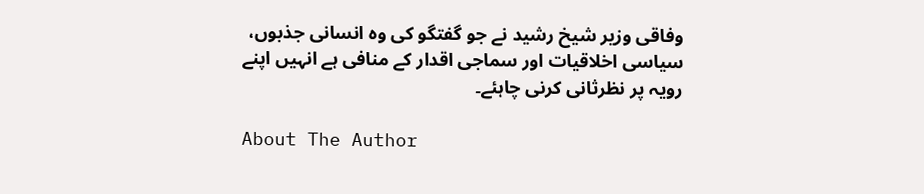وفاقی وزیر شیخ رشید نے جو گفتگو کی وہ انسانی جذبوں، سیاسی اخلاقیات اور سماجی اقدار کے منافی ہے انہیں اپنے رویہ پر نظرثانی کرنی چاہئے۔

About The Author